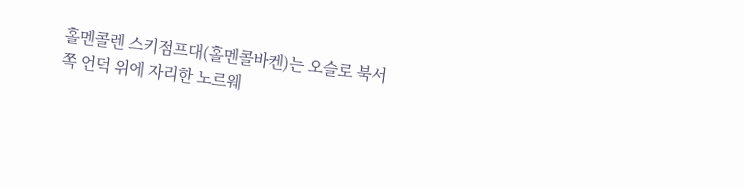홀멘콜렌 스키점프대(홀멘콜바켄)는 오슬로 북서쪽 언덕 위에 자리한 노르웨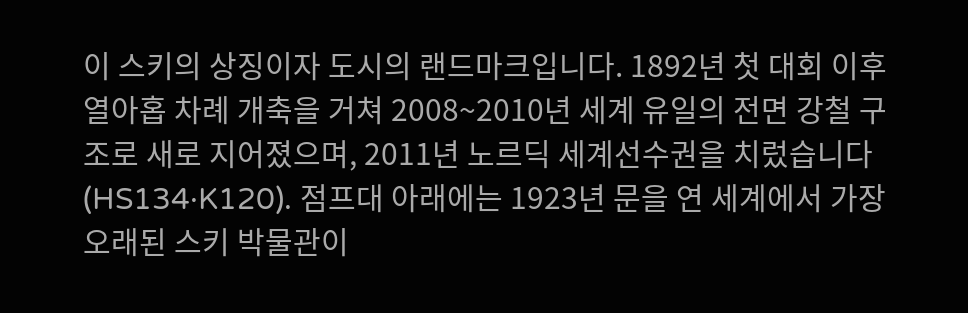이 스키의 상징이자 도시의 랜드마크입니다. 1892년 첫 대회 이후 열아홉 차례 개축을 거쳐 2008~2010년 세계 유일의 전면 강철 구조로 새로 지어졌으며, 2011년 노르딕 세계선수권을 치렀습니다(HS134·K120). 점프대 아래에는 1923년 문을 연 세계에서 가장 오래된 스키 박물관이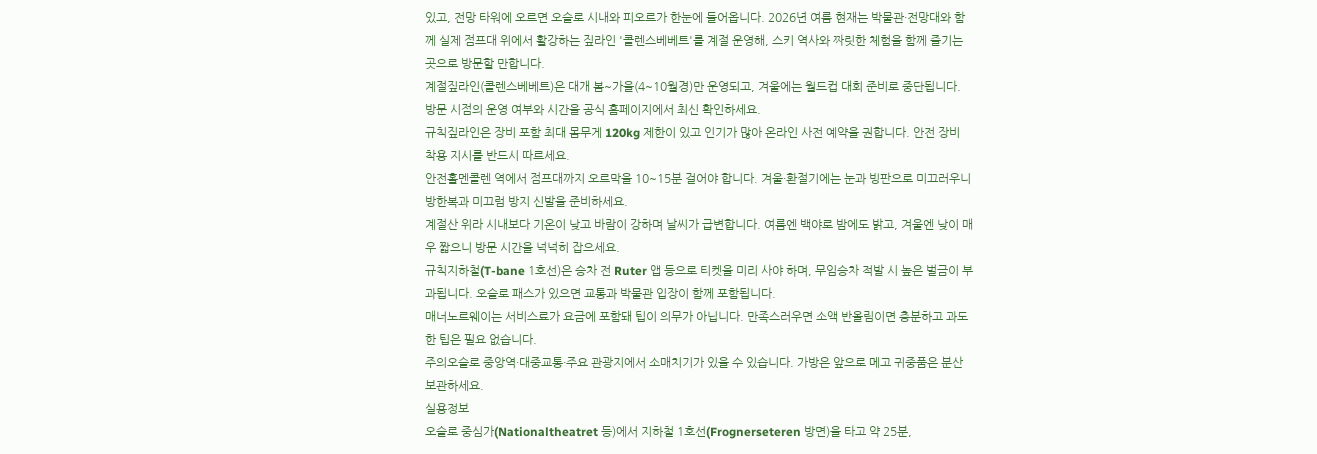있고, 전망 타워에 오르면 오슬로 시내와 피오르가 한눈에 들어옵니다. 2026년 여름 현재는 박물관·전망대와 함께 실제 점프대 위에서 활강하는 짚라인 '콜렌스베베트'를 계절 운영해, 스키 역사와 짜릿한 체험을 함께 즐기는 곳으로 방문할 만합니다.
계절짚라인(콜렌스베베트)은 대개 봄~가을(4~10월경)만 운영되고, 겨울에는 월드컵 대회 준비로 중단됩니다. 방문 시점의 운영 여부와 시간을 공식 홈페이지에서 최신 확인하세요.
규칙짚라인은 장비 포함 최대 몸무게 120kg 제한이 있고 인기가 많아 온라인 사전 예약을 권합니다. 안전 장비 착용 지시를 반드시 따르세요.
안전홀멘콜렌 역에서 점프대까지 오르막을 10~15분 걸어야 합니다. 겨울·환절기에는 눈과 빙판으로 미끄러우니 방한복과 미끄럼 방지 신발을 준비하세요.
계절산 위라 시내보다 기온이 낮고 바람이 강하며 날씨가 급변합니다. 여름엔 백야로 밤에도 밝고, 겨울엔 낮이 매우 짧으니 방문 시간을 넉넉히 잡으세요.
규칙지하철(T-bane 1호선)은 승차 전 Ruter 앱 등으로 티켓을 미리 사야 하며, 무임승차 적발 시 높은 벌금이 부과됩니다. 오슬로 패스가 있으면 교통과 박물관 입장이 함께 포함됩니다.
매너노르웨이는 서비스료가 요금에 포함돼 팁이 의무가 아닙니다. 만족스러우면 소액 반올림이면 충분하고 과도한 팁은 필요 없습니다.
주의오슬로 중앙역·대중교통·주요 관광지에서 소매치기가 있을 수 있습니다. 가방은 앞으로 메고 귀중품은 분산 보관하세요.
실용정보
오슬로 중심가(Nationaltheatret 등)에서 지하철 1호선(Frognerseteren 방면)을 타고 약 25분,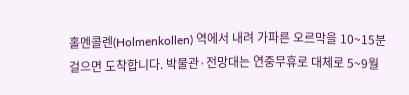홀멘콜렌(Holmenkollen) 역에서 내려 가파른 오르막을 10~15분 걸으면 도착합니다. 박물관·전망대는 연중무휴로 대체로 5~9월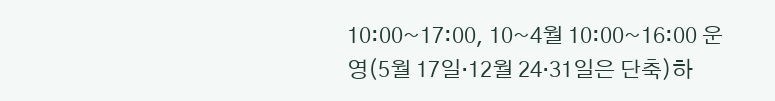10:00~17:00, 10~4월 10:00~16:00 운영(5월 17일·12월 24·31일은 단축)하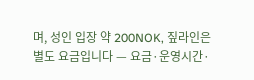며, 성인 입장 약 200NOK, 짚라인은 별도 요금입니다 — 요금·운영시간·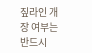짚라인 개장 여부는 반드시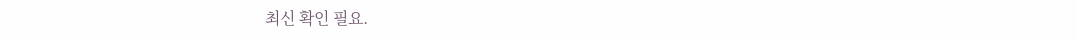최신 확인 필요.